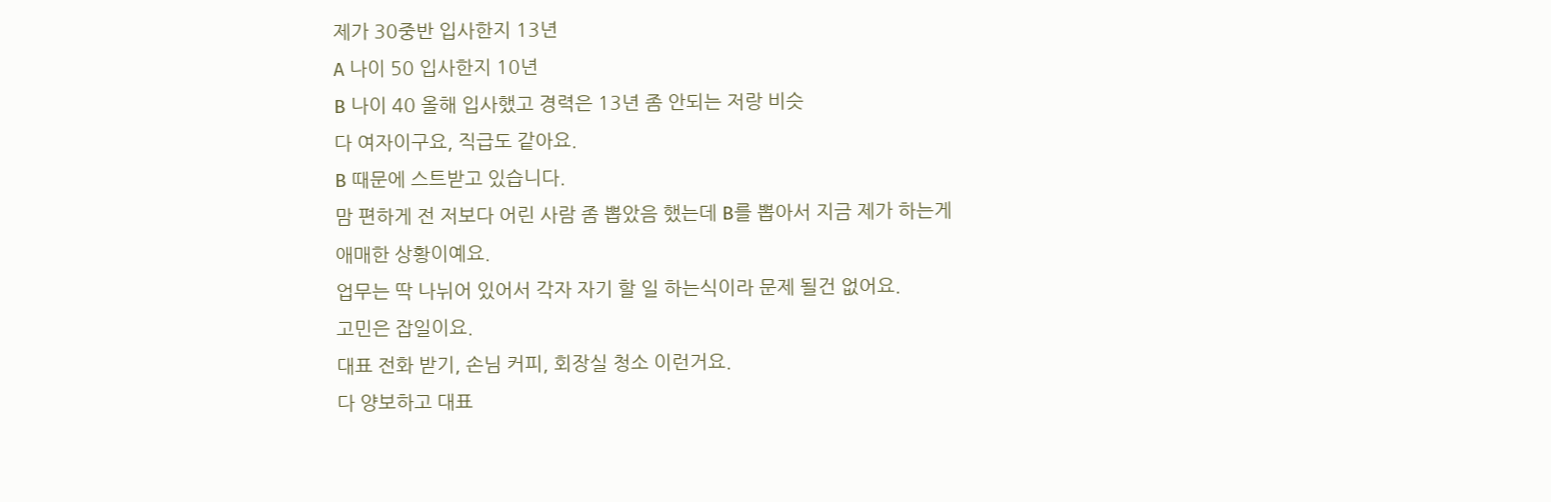제가 30중반 입사한지 13년
A 나이 50 입사한지 10년
B 나이 40 올해 입사했고 경력은 13년 좀 안되는 저랑 비슷
다 여자이구요, 직급도 같아요.
B 때문에 스트받고 있습니다.
맘 편하게 전 저보다 어린 사람 좀 뽑았음 했는데 B를 뽑아서 지금 제가 하는게 애매한 상황이예요.
업무는 딱 나뉘어 있어서 각자 자기 할 일 하는식이라 문제 될건 없어요.
고민은 잡일이요.
대표 전화 받기, 손님 커피, 회장실 청소 이런거요.
다 양보하고 대표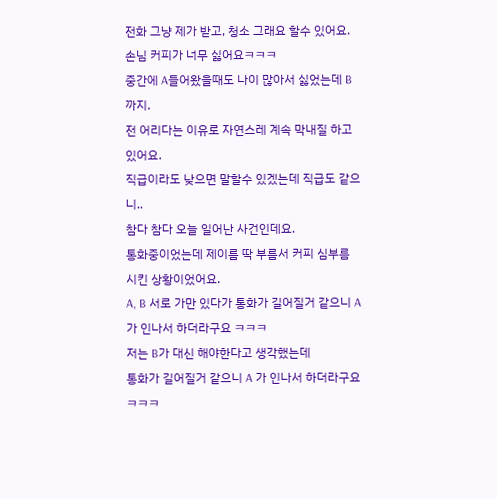전화 그냥 제가 받고, 청소 그래요 할수 있어요.
손님 커피가 너무 싫어요ㅋㅋㅋ
중간에 A들어왔을때도 나이 많아서 싫었는데 B까지.
전 어리다는 이유로 자연스레 계속 막내질 하고 있어요.
직급이라도 낮으면 말할수 있겠는데 직급도 같으니..
참다 참다 오늘 일어난 사건인데요.
통화중이었는데 제이름 딱 부름서 커피 심부름 시킨 상황이었어요.
A, B 서로 가만 있다가 통화가 길어질거 같으니 A 가 인나서 하더라구요 ㅋㅋㅋ
저는 B가 대신 해야한다고 생각했는데
통화가 길어질거 같으니 A 가 인나서 하더라구요 ㅋㅋㅋ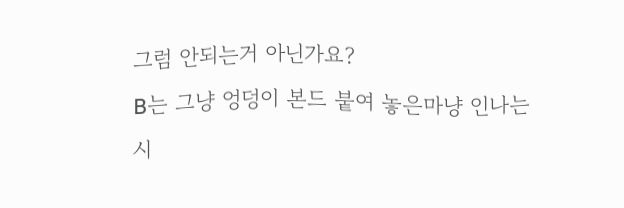그럼 안되는거 아닌가요?
B는 그냥 엉덩이 본드 붙여 놓은마냥 인나는 시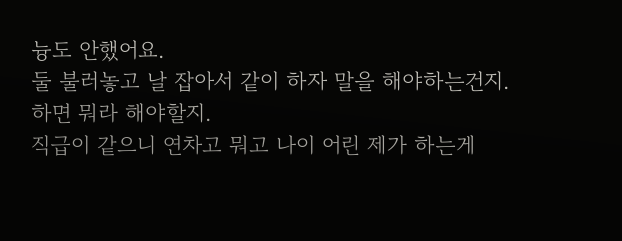늉도 안했어요.
둘 불러놓고 날 잡아서 같이 하자 말을 해야하는건지.
하면 뭐라 해야할지.
직급이 같으니 연차고 뭐고 나이 어린 제가 하는게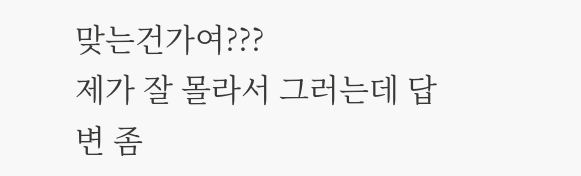맞는건가여???
제가 잘 몰라서 그러는데 답변 좀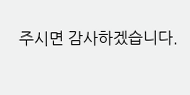주시면 감사하겠습니다.